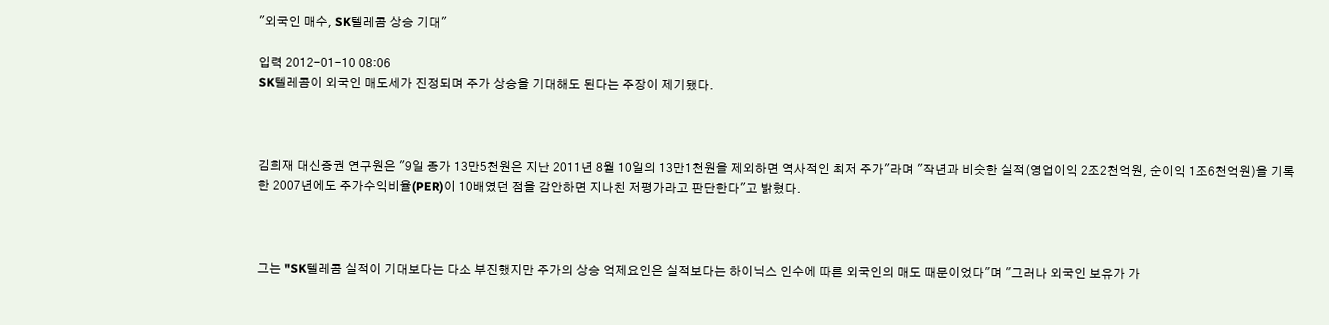"외국인 매수, SK텔레콤 상승 기대"

입력 2012-01-10 08:06
SK텔레콤이 외국인 매도세가 진정되며 주가 상승을 기대해도 된다는 주장이 제기됐다.



김희재 대신증권 연구원은 "9일 종가 13만5천원은 지난 2011년 8월 10일의 13만1천원을 제외하면 역사적인 최저 주가"라며 "작년과 비슷한 실적(영업이익 2조2천억원, 순이익 1조6천억원)을 기록한 2007년에도 주가수익비율(PER)이 10배였던 점을 감안하면 지나친 저평가라고 판단한다"고 밝혔다.



그는 "SK텔레콤 실적이 기대보다는 다소 부진했지만 주가의 상승 억제요인은 실적보다는 하이닉스 인수에 따른 외국인의 매도 때문이었다"며 "그러나 외국인 보유가 가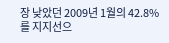장 낮았던 2009년 1월의 42.8%를 지지선으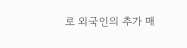로 외국인의 추가 매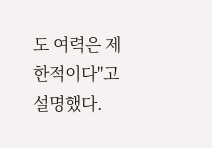도 여력은 제한적이다"고 설명했다.